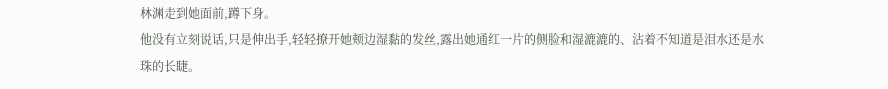林渊走到她面前,蹲下身。
他没有立刻说话,只是伸出手,轻轻撩开她颊边湿黏的发丝,露出她通红一片的侧脸和湿漉漉的、沾着不知道是泪水还是水珠的长睫。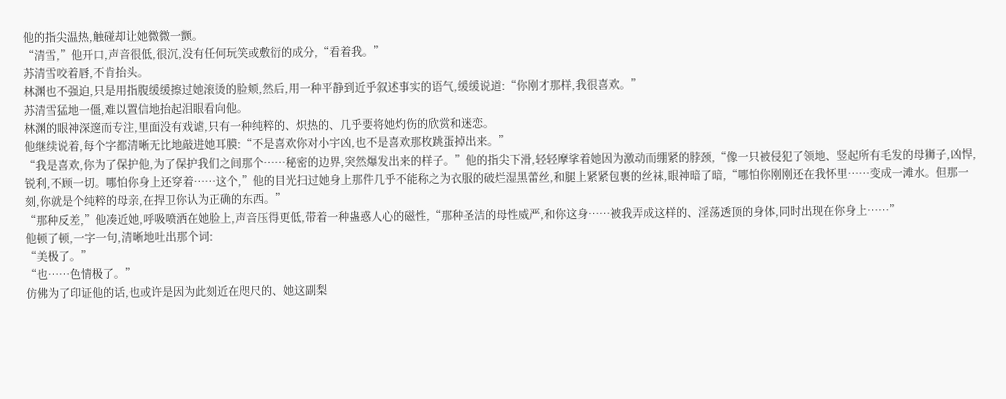他的指尖温热,触碰却让她微微一颤。
“清雪,”他开口,声音很低,很沉,没有任何玩笑或敷衍的成分,“看着我。”
苏清雪咬着唇,不肯抬头。
林渊也不强迫,只是用指腹缓缓擦过她滚烫的脸颊,然后,用一种平静到近乎叙述事实的语气,缓缓说道:“你刚才那样,我很喜欢。”
苏清雪猛地一僵,难以置信地抬起泪眼看向他。
林渊的眼神深邃而专注,里面没有戏谑,只有一种纯粹的、炽热的、几乎要将她灼伤的欣赏和迷恋。
他继续说着,每个字都清晰无比地敲进她耳膜:“不是喜欢你对小宇凶,也不是喜欢那枚跳蛋掉出来。”
“我是喜欢,你为了保护他,为了保护我们之间那个……秘密的边界,突然爆发出来的样子。”他的指尖下滑,轻轻摩挲着她因为激动而绷紧的脖颈,“像一只被侵犯了领地、竖起所有毛发的母狮子,凶悍,锐利,不顾一切。哪怕你身上还穿着……这个,”他的目光扫过她身上那件几乎不能称之为衣服的破烂湿黑蕾丝,和腿上紧紧包裹的丝袜,眼神暗了暗,“哪怕你刚刚还在我怀里……变成一滩水。但那一刻,你就是个纯粹的母亲,在捍卫你认为正确的东西。”
“那种反差,”他凑近她,呼吸喷洒在她脸上,声音压得更低,带着一种蛊惑人心的磁性,“那种圣洁的母性威严,和你这身……被我弄成这样的、淫荡透顶的身体,同时出现在你身上……”
他顿了顿,一字一句,清晰地吐出那个词:
“美极了。”
“也……色情极了。”
仿佛为了印证他的话,也或许是因为此刻近在咫尺的、她这副梨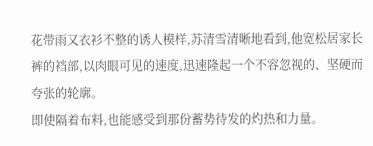花带雨又衣衫不整的诱人模样,苏清雪清晰地看到,他宽松居家长裤的裆部,以肉眼可见的速度,迅速隆起一个不容忽视的、坚硬而夸张的轮廓。
即使隔着布料,也能感受到那份蓄势待发的灼热和力量。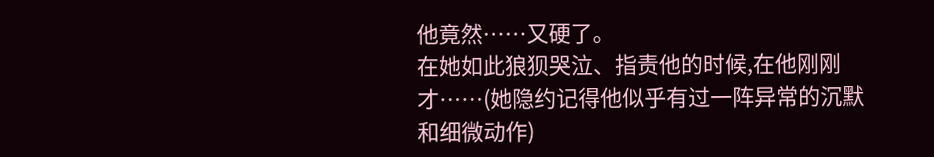他竟然……又硬了。
在她如此狼狈哭泣、指责他的时候,在他刚刚才……(她隐约记得他似乎有过一阵异常的沉默和细微动作)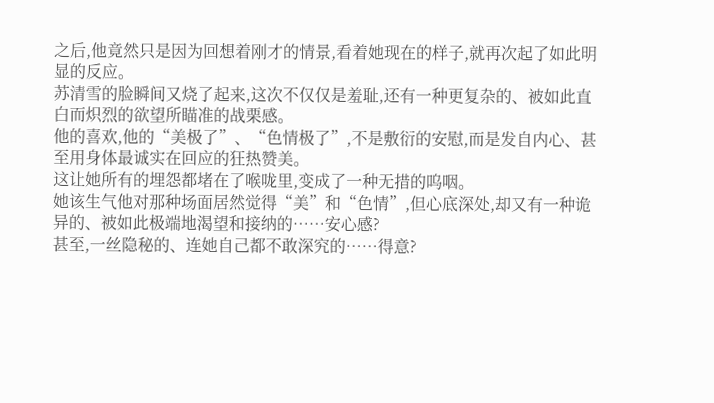之后,他竟然只是因为回想着刚才的情景,看着她现在的样子,就再次起了如此明显的反应。
苏清雪的脸瞬间又烧了起来,这次不仅仅是羞耻,还有一种更复杂的、被如此直白而炽烈的欲望所瞄准的战栗感。
他的喜欢,他的“美极了”、“色情极了”,不是敷衍的安慰,而是发自内心、甚至用身体最诚实在回应的狂热赞美。
这让她所有的埋怨都堵在了喉咙里,变成了一种无措的呜咽。
她该生气他对那种场面居然觉得“美”和“色情”,但心底深处,却又有一种诡异的、被如此极端地渴望和接纳的……安心感?
甚至,一丝隐秘的、连她自己都不敢深究的……得意?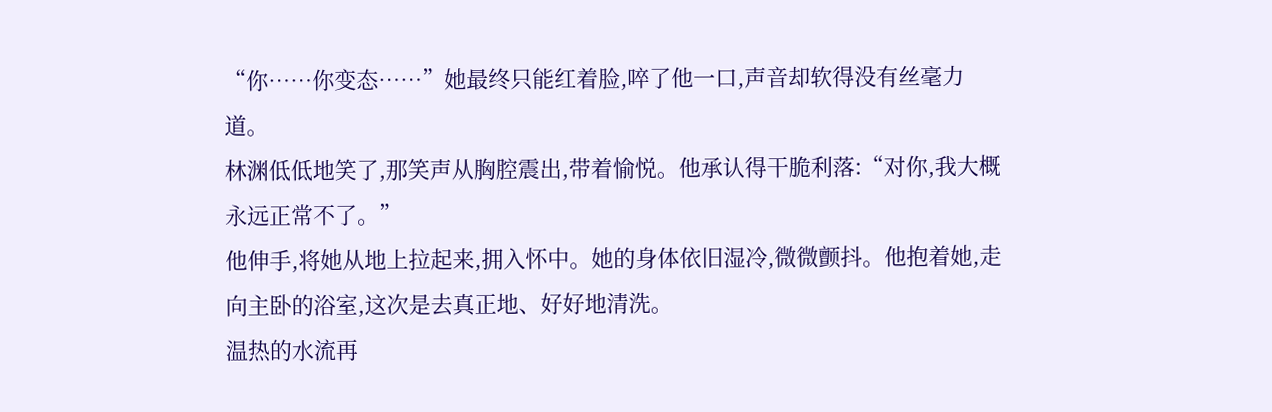“你……你变态……”她最终只能红着脸,啐了他一口,声音却软得没有丝毫力道。
林渊低低地笑了,那笑声从胸腔震出,带着愉悦。他承认得干脆利落:“对你,我大概永远正常不了。”
他伸手,将她从地上拉起来,拥入怀中。她的身体依旧湿冷,微微颤抖。他抱着她,走向主卧的浴室,这次是去真正地、好好地清洗。
温热的水流再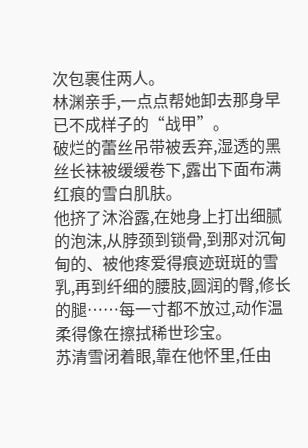次包裹住两人。
林渊亲手,一点点帮她卸去那身早已不成样子的“战甲”。
破烂的蕾丝吊带被丢弃,湿透的黑丝长袜被缓缓卷下,露出下面布满红痕的雪白肌肤。
他挤了沐浴露,在她身上打出细腻的泡沫,从脖颈到锁骨,到那对沉甸甸的、被他疼爱得痕迹斑斑的雪乳,再到纤细的腰肢,圆润的臀,修长的腿……每一寸都不放过,动作温柔得像在擦拭稀世珍宝。
苏清雪闭着眼,靠在他怀里,任由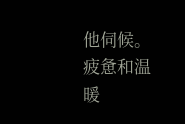他伺候。疲惫和温暖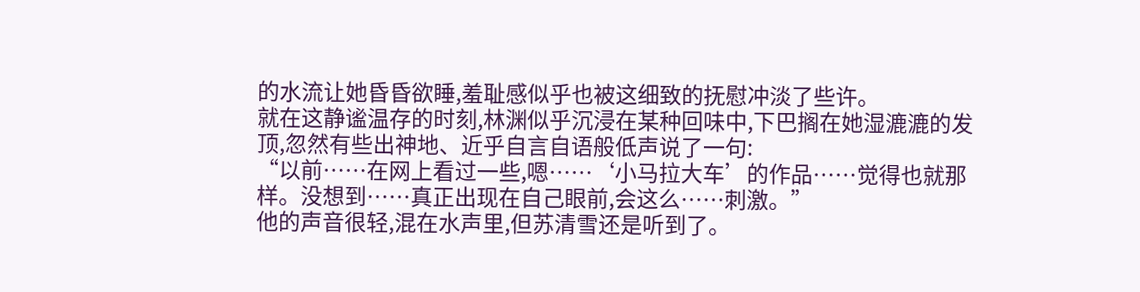的水流让她昏昏欲睡,羞耻感似乎也被这细致的抚慰冲淡了些许。
就在这静谧温存的时刻,林渊似乎沉浸在某种回味中,下巴搁在她湿漉漉的发顶,忽然有些出神地、近乎自言自语般低声说了一句:
“以前……在网上看过一些,嗯……‘小马拉大车’的作品……觉得也就那样。没想到……真正出现在自己眼前,会这么……刺激。”
他的声音很轻,混在水声里,但苏清雪还是听到了。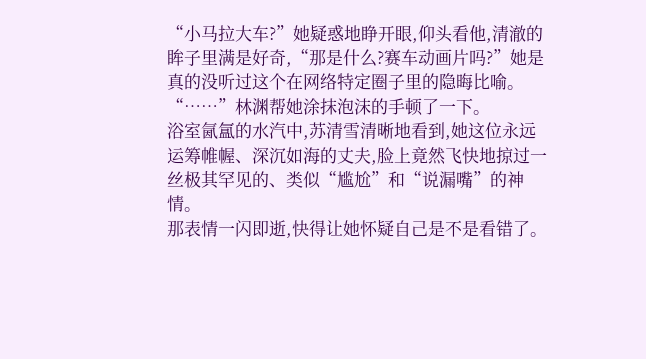“小马拉大车?”她疑惑地睁开眼,仰头看他,清澈的眸子里满是好奇,“那是什么?赛车动画片吗?”她是真的没听过这个在网络特定圈子里的隐晦比喻。
“……”林渊帮她涂抹泡沫的手顿了一下。
浴室氤氲的水汽中,苏清雪清晰地看到,她这位永远运筹帷幄、深沉如海的丈夫,脸上竟然飞快地掠过一丝极其罕见的、类似“尴尬”和“说漏嘴”的神情。
那表情一闪即逝,快得让她怀疑自己是不是看错了。